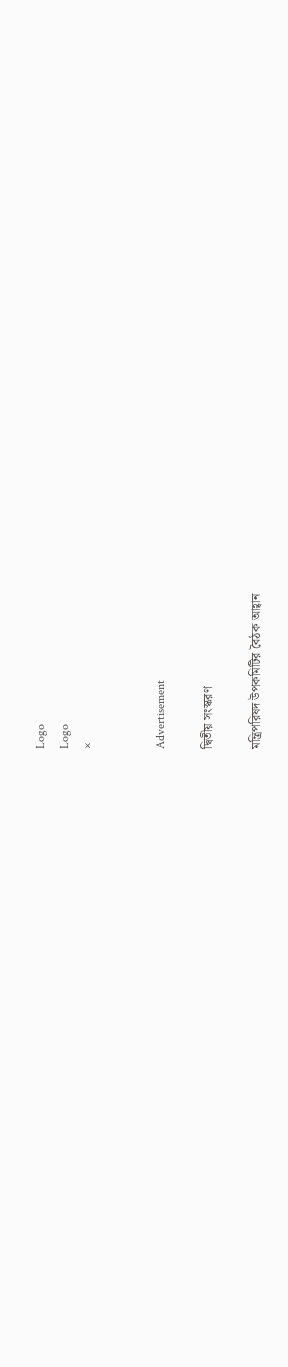Logo
Logo
×


Advertisement

দ্বিতীয় সংস্করণ

মন্ত্রিপরিষদ উপকমিটির বৈঠক আহ্বান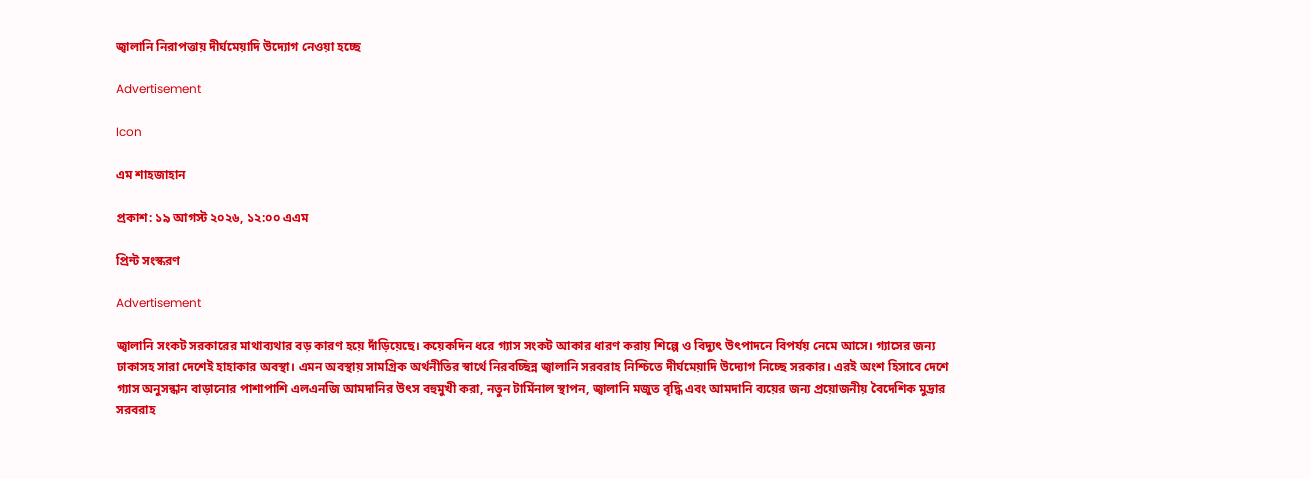জ্বালানি নিরাপত্তায় দীর্ঘমেয়াদি উদ্যোগ নেওয়া হচ্ছে

Advertisement

Icon

এম শাহজাহান

প্রকাশ: ১৯ আগস্ট ২০২৬, ১২:০০ এএম

প্রিন্ট সংস্করণ

Advertisement

জ্বালানি সংকট সরকারের মাথাব্যথার বড় কারণ হয়ে দাঁড়িয়েছে। কয়েকদিন ধরে গ্যাস সংকট আকার ধারণ করায় শিল্পে ও বিদ্যুৎ উৎপাদনে বিপর্যয় নেমে আসে। গ্যাসের জন্য ঢাকাসহ সারা দেশেই হাহাকার অবস্থা। এমন অবস্থায় সামগ্রিক অর্থনীতির স্বার্থে নিরবচ্ছিন্ন জ্বালানি সরবরাহ নিশ্চিতে দীর্ঘমেয়াদি উদ্যোগ নিচ্ছে সরকার। এরই অংশ হিসাবে দেশে গ্যাস অনুসন্ধান বাড়ানোর পাশাপাশি এলএনজি আমদানির উৎস বহুমুখী করা, নতুন টার্মিনাল স্থাপন, জ্বালানি মজুত বৃদ্ধি এবং আমদানি ব্যয়ের জন্য প্রয়োজনীয় বৈদেশিক মুদ্রার সরবরাহ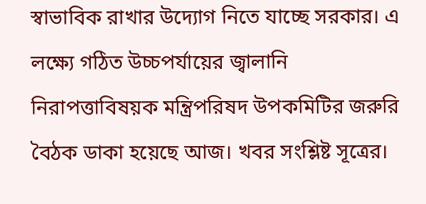স্বাভাবিক রাখার উদ্যোগ নিতে যাচ্ছে সরকার। এ লক্ষ্যে গঠিত উচ্চপর্যায়ের জ্বালানি নিরাপত্তাবিষয়ক মন্ত্রিপরিষদ উপকমিটির জরুরি বৈঠক ডাকা হয়েছে আজ। খবর সংশ্লিষ্ট সূত্রের।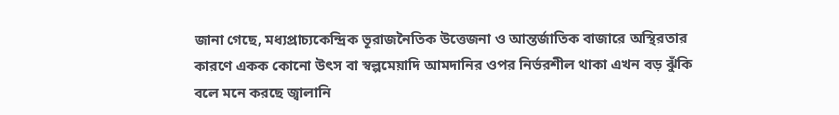জানা গেছে, মধ্যপ্রাচ্যকেন্দ্রিক ভূরাজনৈতিক উত্তেজনা ও আন্তর্জাতিক বাজারে অস্থিরতার কারণে একক কোনো উৎস বা স্বল্পমেয়াদি আমদানির ওপর নির্ভরশীল থাকা এখন বড় ঝুঁকি বলে মনে করছে জ্বালানি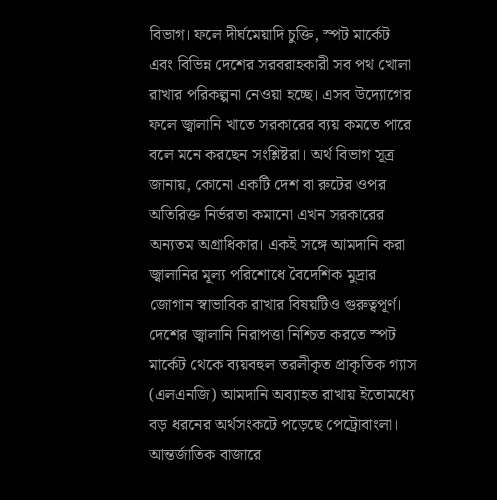বিভাগ। ফলে দীর্ঘমেয়াদি চুক্তি, স্পট মার্কেট এবং বিভিন্ন দেশের সরবরাহকারী সব পথ খোলা রাখার পরিকল্পনা নেওয়া হচ্ছে। এসব উদ্যোগের ফলে জ্বালানি খাতে সরকারের ব্যয় কমতে পারে বলে মনে করছেন সংশ্লিষ্টরা। অর্থ বিভাগ সূত্র জানায়, কোনো একটি দেশ বা রুটের ওপর অতিরিক্ত নির্ভরতা কমানো এখন সরকারের অন্যতম অগ্রাধিকার। একই সঙ্গে আমদানি করা জ্বালানির মূল্য পরিশোধে বৈদেশিক মুদ্রার জোগান স্বাভাবিক রাখার বিষয়টিও গুরুত্বপূর্ণ। দেশের জ্বালানি নিরাপত্তা নিশ্চিত করতে স্পট মার্কেট থেকে ব্যয়বহুল তরলীকৃত প্রাকৃতিক গ্যাস (এলএনজি) আমদানি অব্যাহত রাখায় ইতোমধ্যে বড় ধরনের অর্থসংকটে পড়েছে পেট্রোবাংলা। আন্তর্জাতিক বাজারে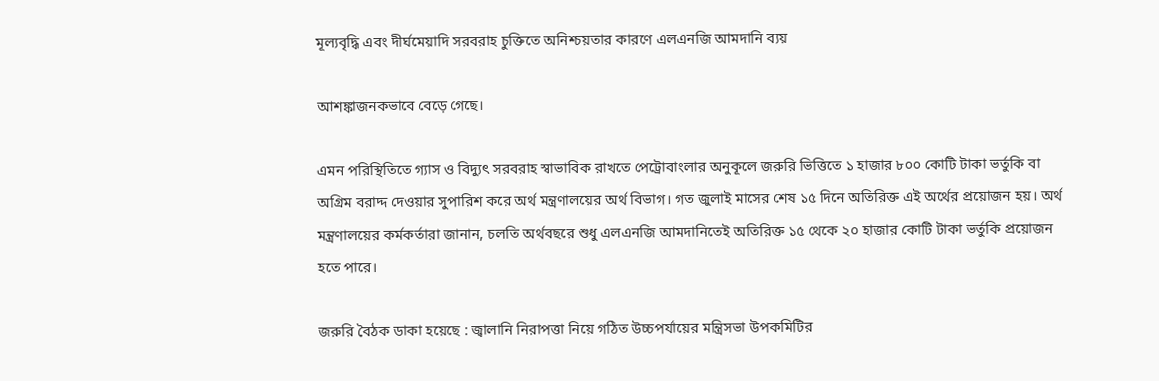মূল্যবৃদ্ধি এবং দীর্ঘমেয়াদি সরবরাহ চুক্তিতে অনিশ্চয়তার কারণে এলএনজি আমদানি ব্যয়

আশঙ্কাজনকভাবে বেড়ে গেছে।

এমন পরিস্থিতিতে গ্যাস ও বিদ্যুৎ সরবরাহ স্বাভাবিক রাখতে পেট্রোবাংলার অনুকূলে জরুরি ভিত্তিতে ১ হাজার ৮০০ কোটি টাকা ভর্তুকি বা অগ্রিম বরাদ্দ দেওয়ার সুপারিশ করে অর্থ মন্ত্রণালয়ের অর্থ বিভাগ। গত জুলাই মাসের শেষ ১৫ দিনে অতিরিক্ত এই অর্থের প্রয়োজন হয়। অর্থ মন্ত্রণালয়ের কর্মকর্তারা জানান, চলতি অর্থবছরে শুধু এলএনজি আমদানিতেই অতিরিক্ত ১৫ থেকে ২০ হাজার কোটি টাকা ভর্তুকি প্রয়োজন হতে পারে।

জরুরি বৈঠক ডাকা হয়েছে : জ্বালানি নিরাপত্তা নিয়ে গঠিত উচ্চপর্যায়ের মন্ত্রিসভা উপকমিটির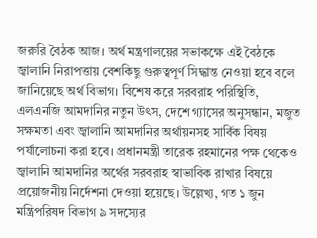জরুরি বৈঠক আজ। অর্থ মন্ত্রণালয়ের সভাকক্ষে এই বৈঠকে জ্বালানি নিরাপত্তায় বেশকিছু গুরুত্বপূর্ণ সিদ্ধান্ত নেওয়া হবে বলে জানিয়েছে অর্থ বিভাগ। বিশেষ করে সরবরাহ পরিস্থিতি, এলএনজি আমদানির নতুন উৎস, দেশে গ্যাসের অনুসন্ধান, মজুত সক্ষমতা এবং জ্বালানি আমদানির অর্থায়নসহ সার্বিক বিষয় পর্যালোচনা করা হবে। প্রধানমন্ত্রী তারেক রহমানের পক্ষ থেকেও জ্বালানি আমদানির অর্থের সরবরাহ স্বাভাবিক রাখার বিষয়ে প্রয়োজনীয় নির্দেশনা দেওয়া হয়েছে। উল্লেখ্য, গত ১ জুন মন্ত্রিপরিষদ বিভাগ ৯ সদস্যের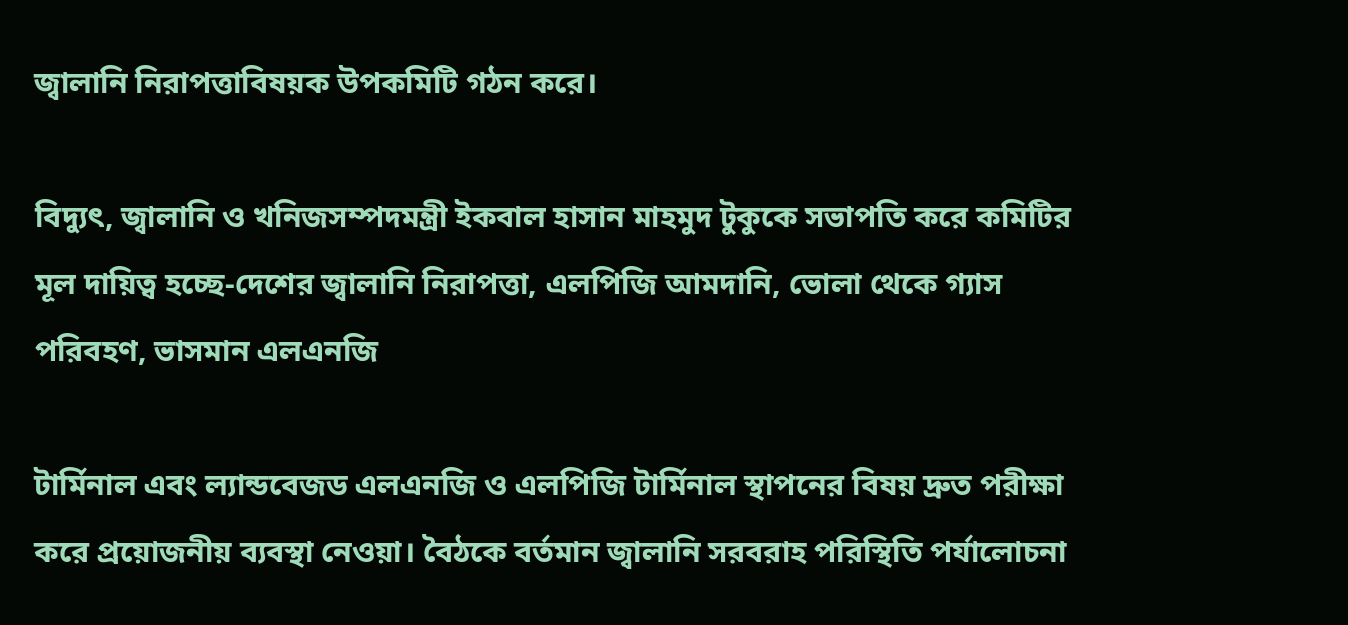জ্বালানি নিরাপত্তাবিষয়ক উপকমিটি গঠন করে।

বিদ্যুৎ, জ্বালানি ও খনিজসম্পদমন্ত্রী ইকবাল হাসান মাহমুদ টুকুকে সভাপতি করে কমিটির মূল দায়িত্ব হচ্ছে-দেশের জ্বালানি নিরাপত্তা, এলপিজি আমদানি, ভোলা থেকে গ্যাস পরিবহণ, ভাসমান এলএনজি

টার্মিনাল এবং ল্যান্ডবেজড এলএনজি ও এলপিজি টার্মিনাল স্থাপনের বিষয় দ্রুত পরীক্ষা করে প্রয়োজনীয় ব্যবস্থা নেওয়া। বৈঠকে বর্তমান জ্বালানি সরবরাহ পরিস্থিতি পর্যালোচনা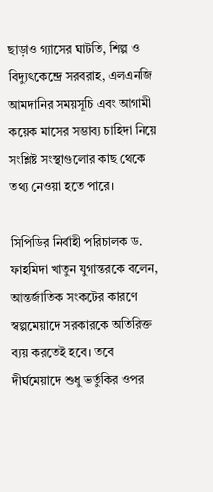ছাড়াও গ্যাসের ঘাটতি, শিল্প ও বিদ্যুৎকেন্দ্রে সরবরাহ, এলএনজি আমদানির সময়সূচি এবং আগামী কয়েক মাসের সম্ভাব্য চাহিদা নিয়ে সংশ্লিষ্ট সংস্থাগুলোর কাছ থেকে তথ্য নেওয়া হতে পারে।

সিপিডির নির্বাহী পরিচালক ড. ফাহমিদা খাতুন যুগান্তরকে বলেন, আন্তর্জাতিক সংকটের কারণে স্বল্পমেয়াদে সরকারকে অতিরিক্ত ব্যয় করতেই হবে। তবে দীর্ঘমেয়াদে শুধু ভর্তুকির ওপর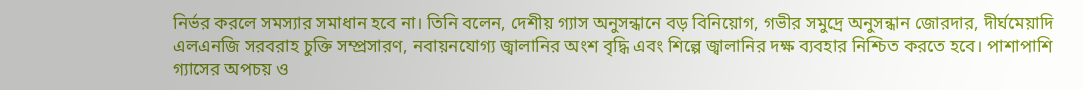নির্ভর করলে সমস্যার সমাধান হবে না। তিনি বলেন, দেশীয় গ্যাস অনুসন্ধানে বড় বিনিয়োগ, গভীর সমুদ্রে অনুসন্ধান জোরদার, দীর্ঘমেয়াদি এলএনজি সরবরাহ চুক্তি সম্প্রসারণ, নবায়নযোগ্য জ্বালানির অংশ বৃদ্ধি এবং শিল্পে জ্বালানির দক্ষ ব্যবহার নিশ্চিত করতে হবে। পাশাপাশি গ্যাসের অপচয় ও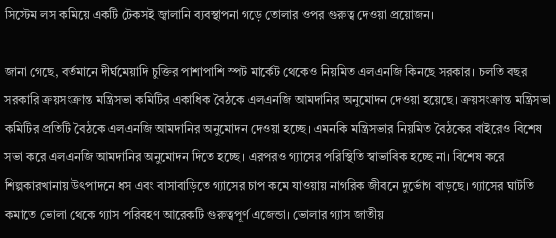সিস্টেম লস কমিয়ে একটি টেকসই জ্বালানি ব্যবস্থাপনা গড়ে তোলার ওপর গুরুত্ব দেওয়া প্রয়োজন।

জানা গেছে, বর্তমানে দীর্ঘমেয়াদি চুক্তির পাশাপাশি স্পট মার্কেট থেকেও নিয়মিত এলএনজি কিনছে সরকার। চলতি বছর সরকারি ক্রয়সংক্রান্ত মন্ত্রিসভা কমিটির একাধিক বৈঠকে এলএনজি আমদানির অনুমোদন দেওয়া হয়েছে। ক্রয়সংক্রান্ত মন্ত্রিসভা কমিটির প্রতিটি বৈঠকে এলএনজি আমদানির অনুমোদন দেওয়া হচ্ছে। এমনকি মন্ত্রিসভার নিয়মিত বৈঠকের বাইরেও বিশেষ সভা করে এলএনজি আমদানির অনুমোদন দিতে হচ্ছে। এরপরও গ্যাসের পরিস্থিতি স্বাভাবিক হচ্ছে না। বিশেষ করে শিল্পকারখানায় উৎপাদনে ধস এবং বাসাবাড়িতে গ্যাসের চাপ কমে যাওয়ায় নাগরিক জীবনে দুর্ভোগ বাড়ছে। গ্যাসের ঘাটতি কমাতে ভোলা থেকে গ্যাস পরিবহণ আরেকটি গুরুত্বপূর্ণ এজেন্ডা। ভোলার গ্যাস জাতীয়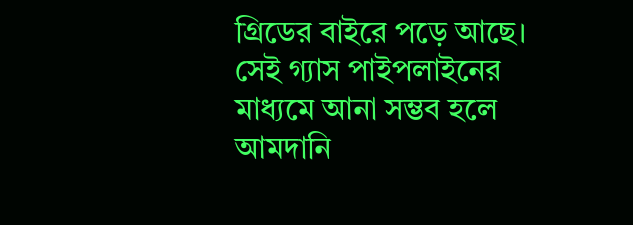গ্রিডের বাইরে পড়ে আছে। সেই গ্যাস পাইপলাইনের মাধ্যমে আনা সম্ভব হলে আমদানি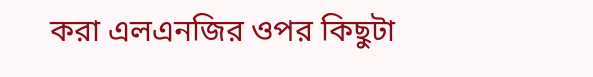করা এলএনজির ওপর কিছুটা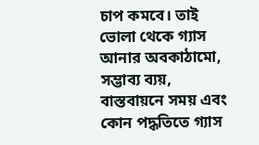চাপ কমবে। তাই ভোলা থেকে গ্যাস আনার অবকাঠামো, সম্ভাব্য ব্যয়, বাস্তবায়নে সময় এবং কোন পদ্ধতিতে গ্যাস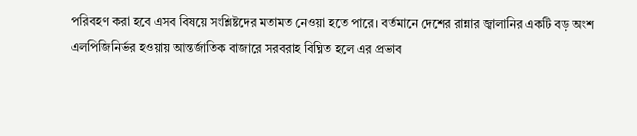পরিবহণ করা হবে এসব বিষয়ে সংশ্লিষ্টদের মতামত নেওয়া হতে পারে। বর্তমানে দেশের রান্নার জ্বালানির একটি বড় অংশ এলপিজিনির্ভর হওয়ায় আন্তর্জাতিক বাজারে সরবরাহ বিঘ্নিত হলে এর প্রভাব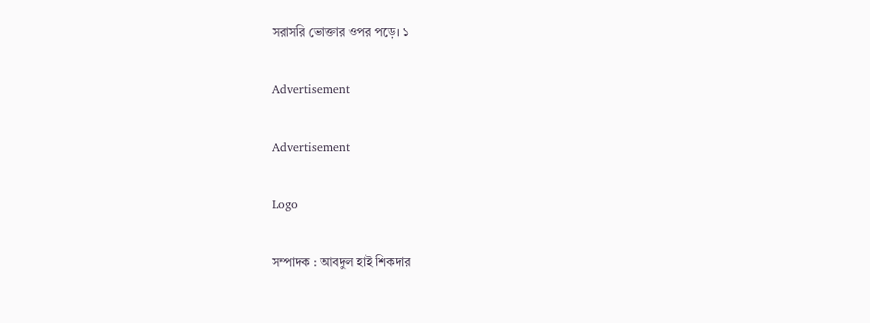সরাসরি ভোক্তার ওপর পড়ে। ১

Advertisement

Advertisement

Logo

সম্পাদক : আবদুল হাই শিকদার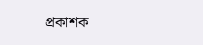প্রকাশক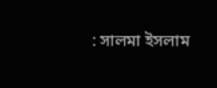: সালমা ইসলাম